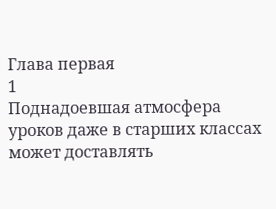Глава первая
1
Поднадоевшая атмосфера уроков даже в старших классах может доставлять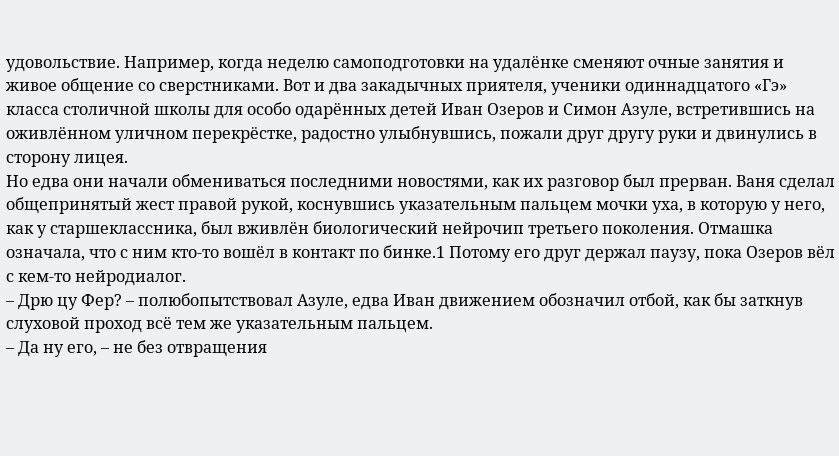удовольствие. Например, когда неделю самоподготовки на удалёнке сменяют очные занятия и живое общение со сверстниками. Вот и два закадычных приятеля, ученики одиннадцатого «Гэ» класса столичной школы для особо одарённых детей Иван Озеров и Симон Азуле, встретившись на оживлённом уличном перекрёстке, радостно улыбнувшись, пожали друг другу руки и двинулись в сторону лицея.
Но едва они начали обмениваться последними новостями, как их разговор был прерван. Ваня сделал общепринятый жест правой рукой, коснувшись указательным пальцем мочки уха, в которую у него, как у старшеклассника, был вживлён биологический нейрочип третьего поколения. Отмашка означала, что с ним кто-то вошёл в контакт по бинке.1 Потому его друг держал паузу, пока Озеров вёл с кем-то нейродиалог.
– Дрю цу Фер? – полюбопытствовал Азуле, едва Иван движением обозначил отбой, как бы заткнув слуховой проход всё тем же указательным пальцем.
– Да ну его, – не без отвращения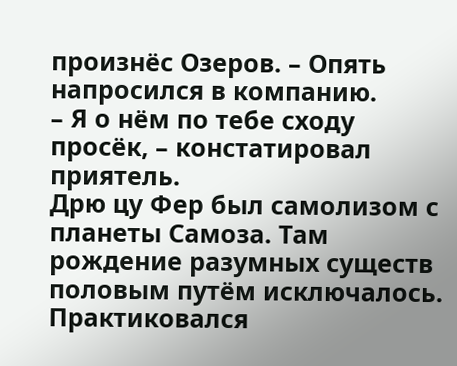произнёс Озеров. – Опять напросился в компанию.
– Я о нём по тебе сходу просёк, – констатировал приятель.
Дрю цу Фер был самолизом с планеты Самоза. Там рождение разумных существ половым путём исключалось. Практиковался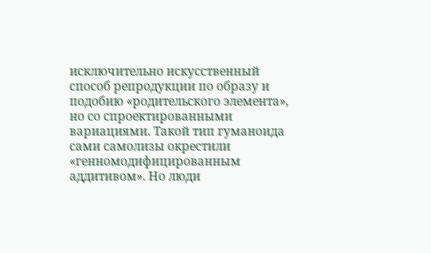исключительно искусственный способ репродукции по образу и подобию «родительского элемента», но со спроектированными вариациями. Такой тип гуманоида сами самолизы окрестили «генномодифицированным аддитивом». Но люди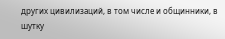других цивилизаций, в том числе и общинники, в шутку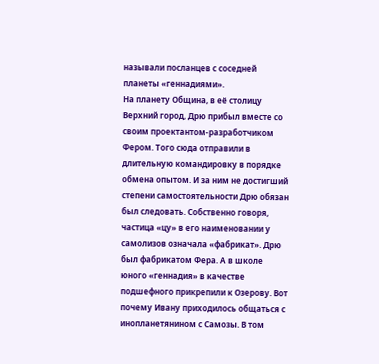называли посланцев с соседней планеты «геннадиями».
На планету Община, в её столицу Верхний город, Дрю прибыл вместе со своим проектантом-разработчиком Фером. Того сюда отправили в длительную командировку в порядке обмена опытом. И за ним не достигший степени самостоятельности Дрю обязан был следовать. Собственно говоря, частица «цу» в его наименовании у самолизов означала «фабрикат». Дрю был фабрикатом Фера. А в школе юного «геннадия» в качестве подшефного прикрепили к Озерову. Вот почему Ивану приходилось общаться с инопланетянином с Самозы. В том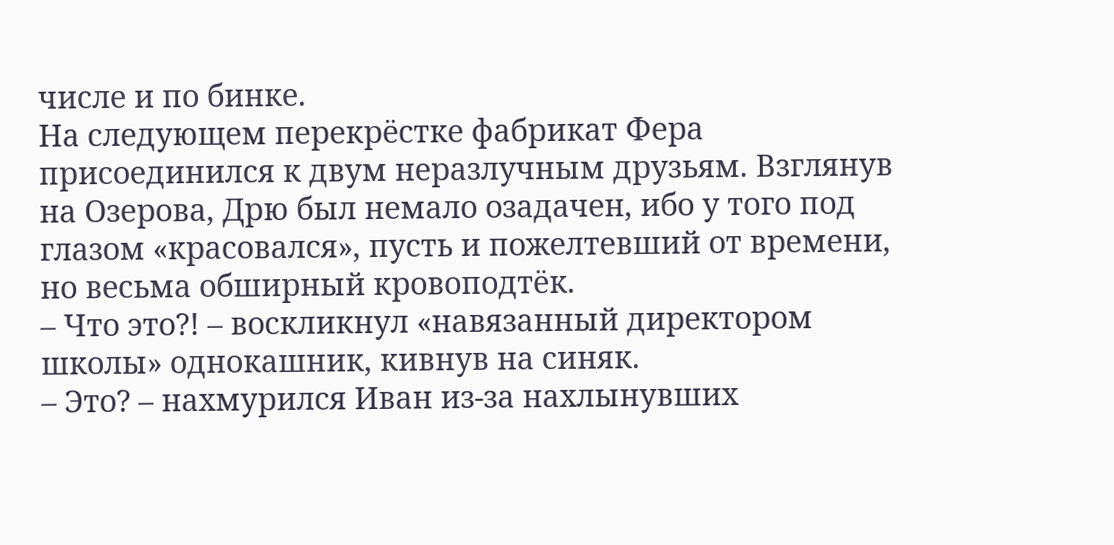числе и по бинке.
На следующем перекрёстке фабрикат Фера присоединился к двум неразлучным друзьям. Взглянув на Озерова, Дрю был немало озадачен, ибо у того под глазом «красовался», пусть и пожелтевший от времени, но весьма обширный кровоподтёк.
– Что это?! – воскликнул «навязанный директором школы» однокашник, кивнув на синяк.
– Это? – нахмурился Иван из-за нахлынувших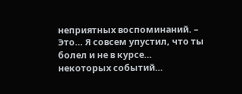неприятных воспоминаний. – Это… Я совсем упустил, что ты болел и не в курсе… некоторых событий…